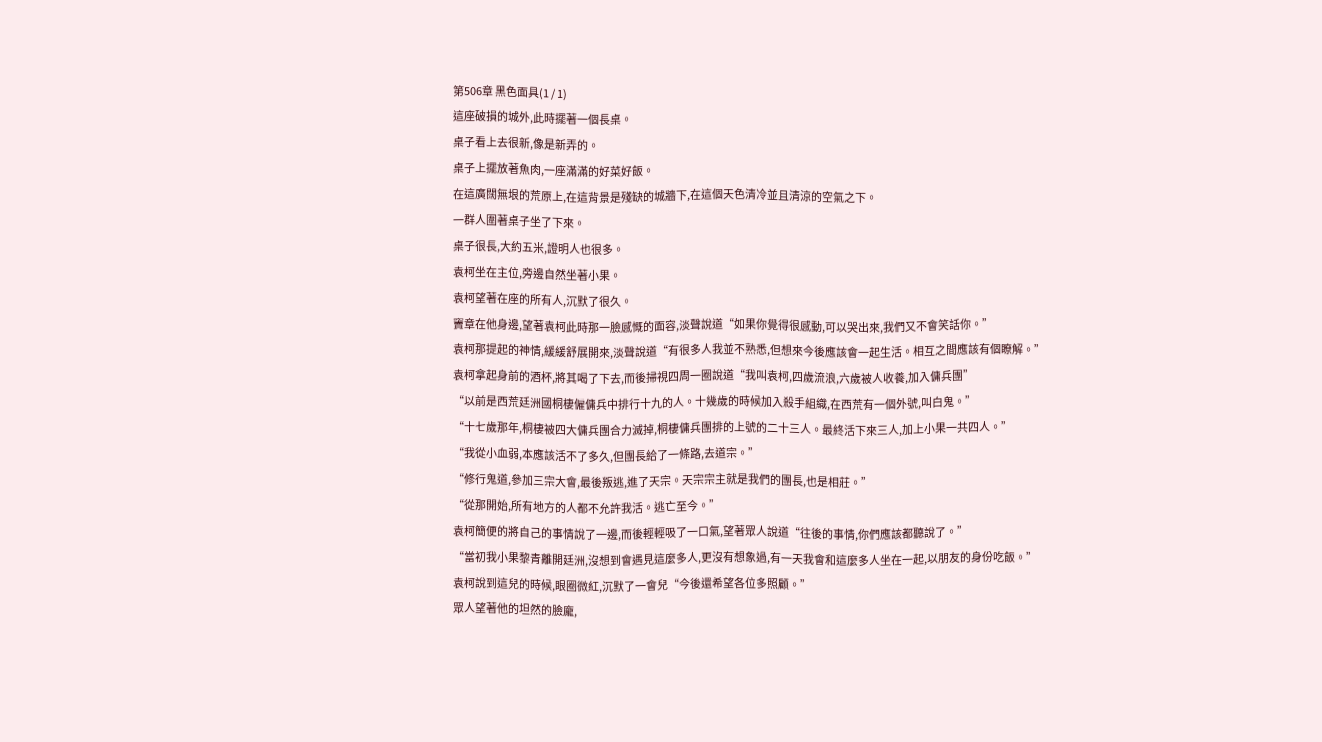第506章 黑色面具(1 / 1)
這座破損的城外,此時擺著一個長桌。
桌子看上去很新,像是新弄的。
桌子上擺放著魚肉,一座滿滿的好菜好飯。
在這廣闊無垠的荒原上,在這背景是殘缺的城牆下,在這個天色清冷並且清涼的空氣之下。
一群人圍著桌子坐了下來。
桌子很長,大約五米,證明人也很多。
袁柯坐在主位,旁邊自然坐著小果。
袁柯望著在座的所有人,沉默了很久。
竇章在他身邊,望著袁柯此時那一臉感慨的面容,淡聲說道“如果你覺得很感動,可以哭出來,我們又不會笑話你。”
袁柯那提起的神情,緩緩舒展開來,淡聲說道“有很多人我並不熟悉,但想來今後應該會一起生活。相互之間應該有個瞭解。”
袁柯拿起身前的酒杯,將其喝了下去,而後掃視四周一圈說道“我叫袁柯,四歲流浪,六歲被人收養,加入傭兵團”
“以前是西荒廷洲國桐棲僱傭兵中排行十九的人。十幾歲的時候加入殺手組織,在西荒有一個外號,叫白鬼。”
“十七歲那年,桐棲被四大傭兵團合力滅掉,桐棲傭兵團排的上號的二十三人。最終活下來三人,加上小果一共四人。”
“我從小血弱,本應該活不了多久,但團長給了一條路,去道宗。”
“修行鬼道,參加三宗大會,最後叛逃,進了天宗。天宗宗主就是我們的團長,也是相莊。”
“從那開始,所有地方的人都不允許我活。逃亡至今。”
袁柯簡便的將自己的事情說了一邊,而後輕輕吸了一口氣,望著眾人說道“往後的事情,你們應該都聽說了。”
“當初我小果黎青離開廷洲,沒想到會遇見這麼多人,更沒有想象過,有一天我會和這麼多人坐在一起,以朋友的身份吃飯。”
袁柯說到這兒的時候,眼圈微紅,沉默了一會兒“今後還希望各位多照顧。”
眾人望著他的坦然的臉龐,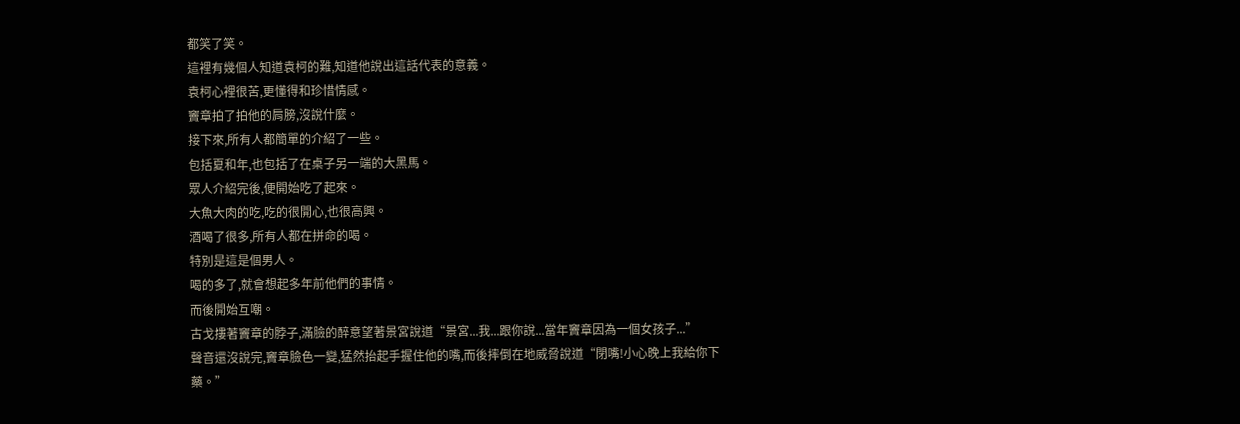都笑了笑。
這裡有幾個人知道袁柯的難,知道他說出這話代表的意義。
袁柯心裡很苦,更懂得和珍惜情感。
竇章拍了拍他的肩膀,沒說什麼。
接下來,所有人都簡單的介紹了一些。
包括夏和年,也包括了在桌子另一端的大黑馬。
眾人介紹完後,便開始吃了起來。
大魚大肉的吃,吃的很開心,也很高興。
酒喝了很多,所有人都在拼命的喝。
特別是這是個男人。
喝的多了,就會想起多年前他們的事情。
而後開始互嘲。
古戈摟著竇章的脖子,滿臉的醉意望著景宮說道“景宮...我...跟你說...當年竇章因為一個女孩子...”
聲音還沒說完,竇章臉色一變,猛然抬起手握住他的嘴,而後摔倒在地威脅說道“閉嘴!小心晚上我給你下藥。”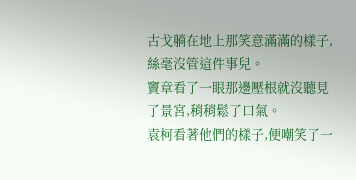古戈躺在地上那笑意滿滿的樣子,絲毫沒管這件事兒。
竇章看了一眼那邊壓根就沒聽見了景宮,稍稍鬆了口氣。
袁柯看著他們的樣子,便嘲笑了一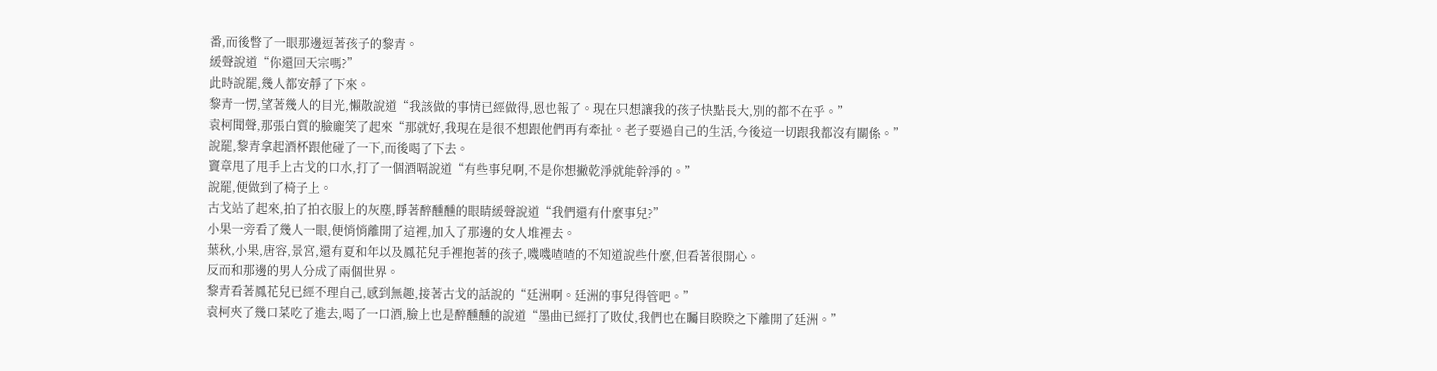番,而後瞥了一眼那邊逗著孩子的黎青。
緩聲說道“你還回天宗嗎?”
此時說罷,幾人都安靜了下來。
黎青一愣,望著幾人的目光,懶散說道“我該做的事情已經做得,恩也報了。現在只想讓我的孩子快點長大,別的都不在乎。”
袁柯聞聲,那張白質的臉龐笑了起來“那就好,我現在是很不想跟他們再有牽扯。老子要過自己的生活,今後這一切跟我都沒有關係。”
說罷,黎青拿起酒杯跟他碰了一下,而後喝了下去。
竇章甩了甩手上古戈的口水,打了一個酒嗝說道“有些事兒啊,不是你想撇乾淨就能幹淨的。”
說罷,便做到了椅子上。
古戈站了起來,拍了拍衣服上的灰塵,睜著醉醺醺的眼睛緩聲說道“我們還有什麼事兒?”
小果一旁看了幾人一眼,便悄悄離開了這裡,加入了那邊的女人堆裡去。
葉秋,小果,唐容,景宮,還有夏和年以及鳳花兒手裡抱著的孩子,嘰嘰喳喳的不知道說些什麼,但看著很開心。
反而和那邊的男人分成了兩個世界。
黎青看著鳳花兒已經不理自己,感到無趣,接著古戈的話說的“廷洲啊。廷洲的事兒得管吧。”
袁柯夾了幾口菜吃了進去,喝了一口酒,臉上也是醉醺醺的說道“墨曲已經打了敗仗,我們也在矚目睽睽之下離開了廷洲。”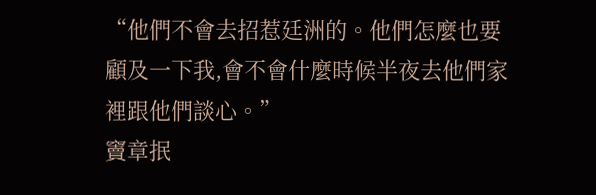“他們不會去招惹廷洲的。他們怎麼也要顧及一下我,會不會什麼時候半夜去他們家裡跟他們談心。”
竇章抿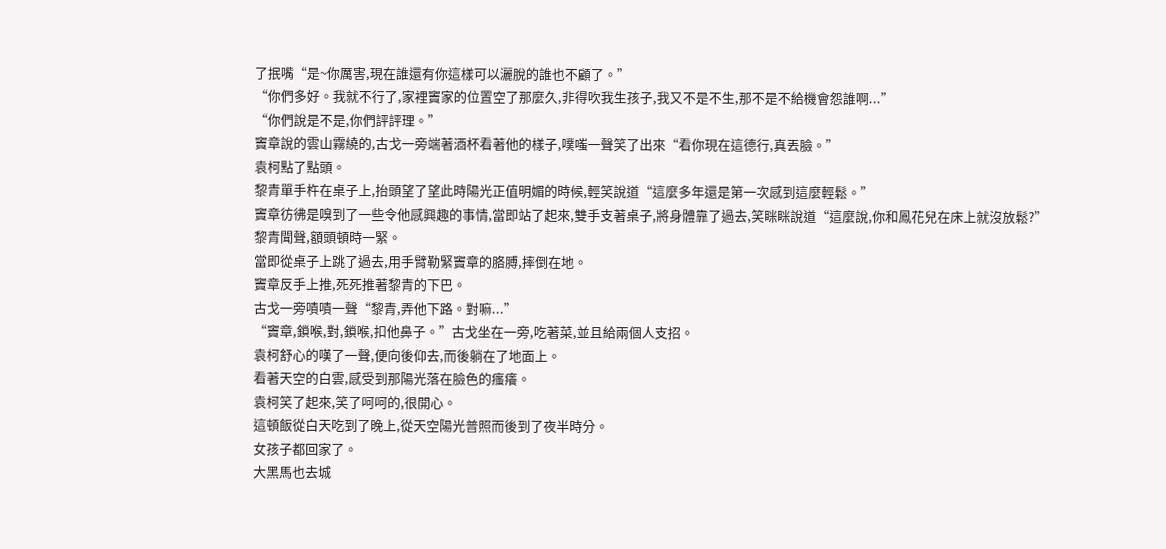了抿嘴“是~你厲害,現在誰還有你這樣可以灑脫的誰也不顧了。”
“你們多好。我就不行了,家裡竇家的位置空了那麼久,非得吹我生孩子,我又不是不生,那不是不給機會怨誰啊...”
“你們說是不是,你們評評理。”
竇章說的雲山霧繞的,古戈一旁端著酒杯看著他的樣子,噗嗤一聲笑了出來“看你現在這德行,真丟臉。”
袁柯點了點頭。
黎青單手杵在桌子上,抬頭望了望此時陽光正值明媚的時候,輕笑說道“這麼多年還是第一次感到這麼輕鬆。”
竇章彷彿是嗅到了一些令他感興趣的事情,當即站了起來,雙手支著桌子,將身體靠了過去,笑眯眯說道“這麼說,你和鳳花兒在床上就沒放鬆?”
黎青聞聲,額頭頓時一緊。
當即從桌子上跳了過去,用手臂勒緊竇章的胳膊,摔倒在地。
竇章反手上推,死死推著黎青的下巴。
古戈一旁嘖嘖一聲“黎青,弄他下路。對嘛...”
“竇章,鎖喉,對,鎖喉,扣他鼻子。”古戈坐在一旁,吃著菜,並且給兩個人支招。
袁柯舒心的嘆了一聲,便向後仰去,而後躺在了地面上。
看著天空的白雲,感受到那陽光落在臉色的瘙癢。
袁柯笑了起來,笑了呵呵的,很開心。
這頓飯從白天吃到了晚上,從天空陽光普照而後到了夜半時分。
女孩子都回家了。
大黑馬也去城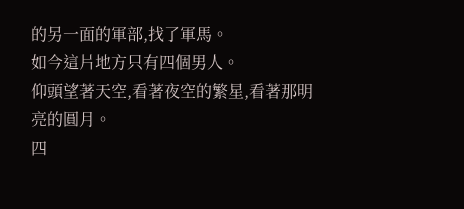的另一面的軍部,找了軍馬。
如今這片地方只有四個男人。
仰頭望著天空,看著夜空的繁星,看著那明亮的圓月。
四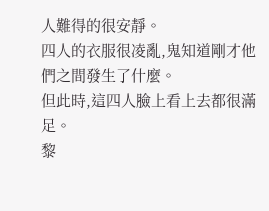人難得的很安靜。
四人的衣服很凌亂,鬼知道剛才他們之間發生了什麼。
但此時,這四人臉上看上去都很滿足。
黎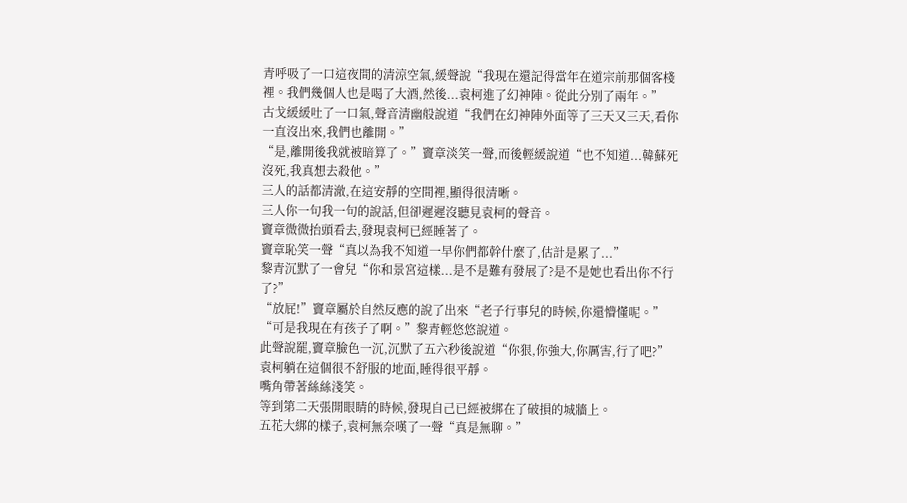青呼吸了一口這夜間的清涼空氣,緩聲說“我現在還記得當年在道宗前那個客棧裡。我們幾個人也是喝了大酒,然後...袁柯進了幻神陣。從此分別了兩年。”
古戈緩緩吐了一口氣,聲音清幽般說道“我們在幻神陣外面等了三天又三天,看你一直沒出來,我們也離開。”
“是,離開後我就被暗算了。”竇章淡笑一聲,而後輕緩說道“也不知道...韓蘇死沒死,我真想去殺他。”
三人的話都清澈,在這安靜的空間裡,顯得很清晰。
三人你一句我一句的說話,但卻遲遲沒聽見袁柯的聲音。
竇章微微抬頭看去,發現袁柯已經睡著了。
竇章恥笑一聲“真以為我不知道一早你們都幹什麼了,估計是累了...”
黎青沉默了一會兒“你和景宮這樣...是不是難有發展了?是不是她也看出你不行了?”
“放屁!”竇章屬於自然反應的說了出來“老子行事兒的時候,你還懵懂呢。”
“可是我現在有孩子了啊。”黎青輕悠悠說道。
此聲說罷,竇章臉色一沉,沉默了五六秒後說道“你狠,你強大,你厲害,行了吧?”
袁柯躺在這個很不舒服的地面,睡得很平靜。
嘴角帶著絲絲淺笑。
等到第二天張開眼睛的時候,發現自己已經被綁在了破損的城牆上。
五花大綁的樣子,袁柯無奈嘆了一聲“真是無聊。”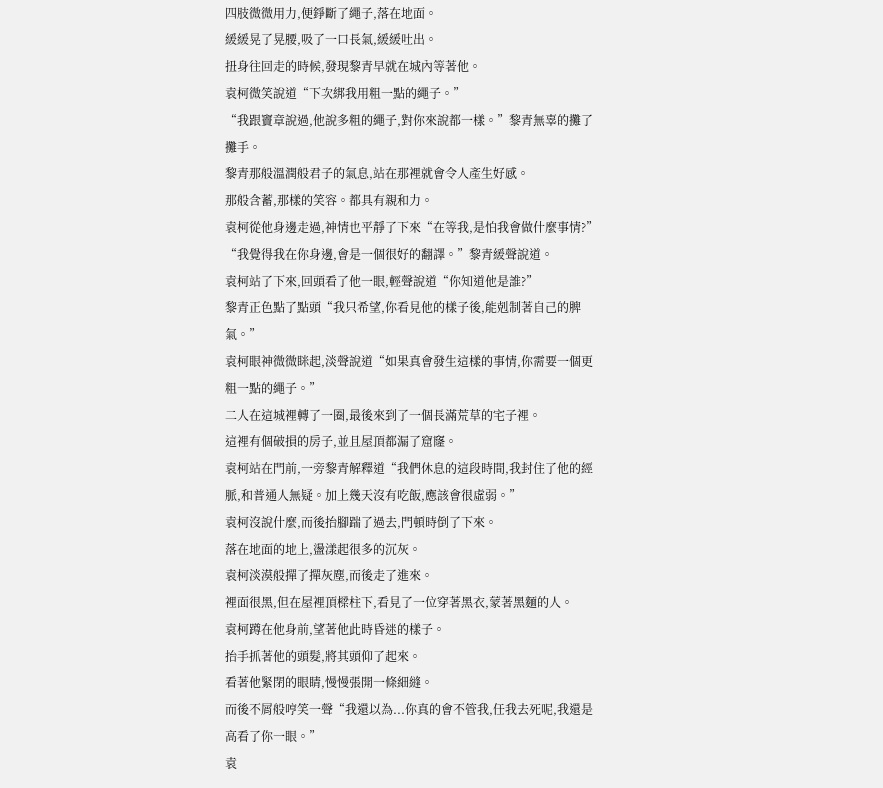四肢微微用力,便錚斷了繩子,落在地面。
緩緩晃了晃腰,吸了一口長氣,緩緩吐出。
扭身往回走的時候,發現黎青早就在城內等著他。
袁柯微笑說道“下次綁我用粗一點的繩子。”
“我跟竇章說過,他說多粗的繩子,對你來說都一樣。”黎青無辜的攤了攤手。
黎青那般溫潤般君子的氣息,站在那裡就會令人產生好感。
那般含蓄,那樣的笑容。都具有親和力。
袁柯從他身邊走過,神情也平靜了下來“在等我,是怕我會做什麼事情?”
“我覺得我在你身邊,會是一個很好的翻譯。”黎青緩聲說道。
袁柯站了下來,回頭看了他一眼,輕聲說道“你知道他是誰?”
黎青正色點了點頭“我只希望,你看見他的樣子後,能剋制著自己的脾氣。”
袁柯眼神微微眯起,淡聲說道“如果真會發生這樣的事情,你需要一個更粗一點的繩子。”
二人在這城裡轉了一圈,最後來到了一個長滿荒草的宅子裡。
這裡有個破損的房子,並且屋頂都漏了窟窿。
袁柯站在門前,一旁黎青解釋道“我們休息的這段時間,我封住了他的經脈,和普通人無疑。加上幾天沒有吃飯,應該會很虛弱。”
袁柯沒說什麼,而後抬腳踹了過去,門頓時倒了下來。
落在地面的地上,盪漾起很多的沉灰。
袁柯淡漠般撣了撣灰塵,而後走了進來。
裡面很黑,但在屋裡頂樑柱下,看見了一位穿著黑衣,蒙著黑麵的人。
袁柯蹲在他身前,望著他此時昏迷的樣子。
抬手抓著他的頭髮,將其頭仰了起來。
看著他緊閉的眼睛,慢慢張開一條細縫。
而後不屑般哼笑一聲“我還以為...你真的會不管我,任我去死呢,我還是高看了你一眼。”
袁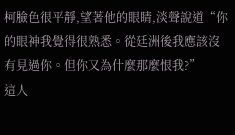柯臉色很平靜,望著他的眼睛,淡聲說道“你的眼神我覺得很熟悉。從廷洲後我應該沒有見過你。但你又為什麼那麼恨我?”
這人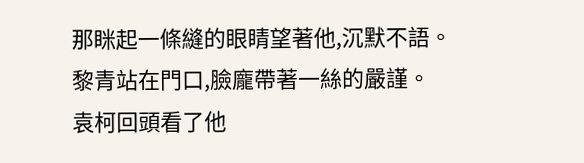那眯起一條縫的眼睛望著他,沉默不語。
黎青站在門口,臉龐帶著一絲的嚴謹。
袁柯回頭看了他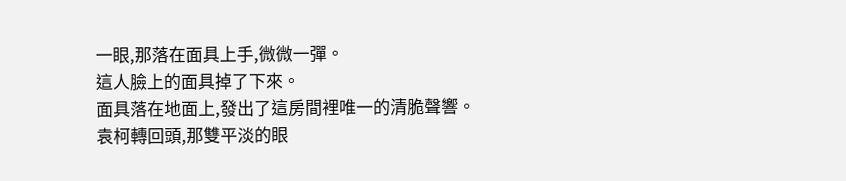一眼,那落在面具上手,微微一彈。
這人臉上的面具掉了下來。
面具落在地面上,發出了這房間裡唯一的清脆聲響。
袁柯轉回頭,那雙平淡的眼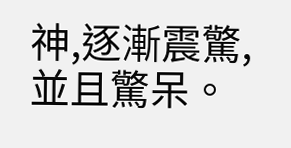神,逐漸震驚,並且驚呆。